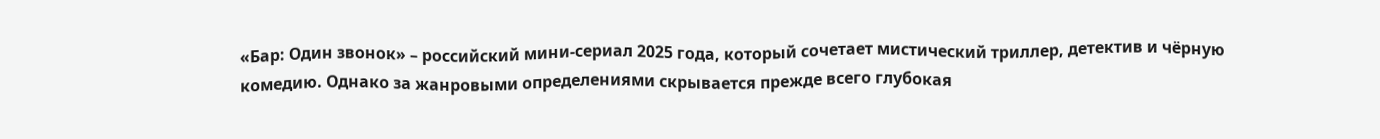«Бар: Один звонок» – российский мини-сериал 2025 года, который сочетает мистический триллер, детектив и чёрную комедию. Однако за жанровыми определениями скрывается прежде всего глубокая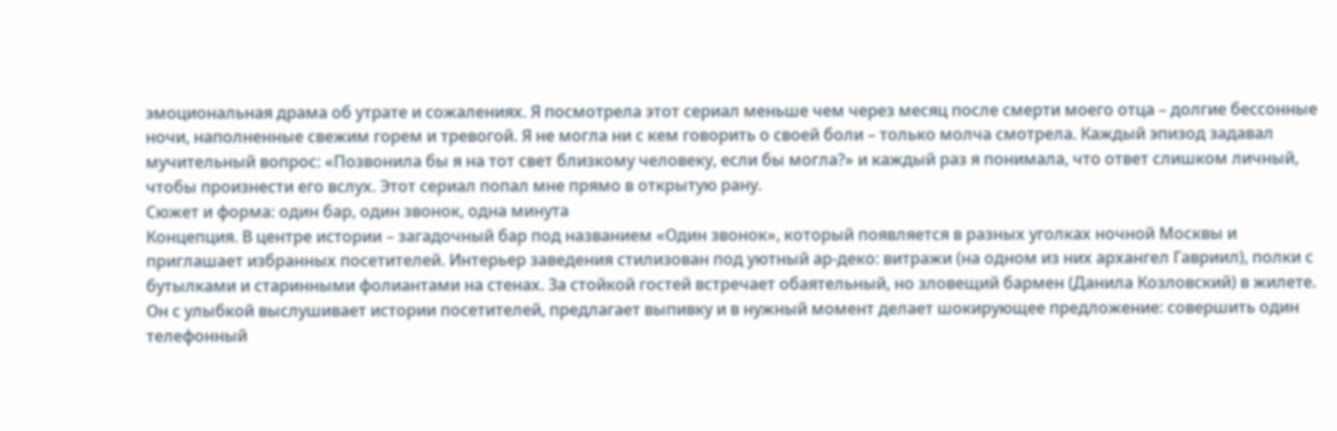эмоциональная драма об утрате и сожалениях. Я посмотрела этот сериал меньше чем через месяц после смерти моего отца – долгие бессонные ночи, наполненные свежим горем и тревогой. Я не могла ни с кем говорить о своей боли – только молча смотрела. Каждый эпизод задавал мучительный вопрос: «Позвонила бы я на тот свет близкому человеку, если бы могла?» и каждый раз я понимала, что ответ слишком личный, чтобы произнести его вслух. Этот сериал попал мне прямо в открытую рану.
Сюжет и форма: один бар, один звонок, одна минута
Концепция. В центре истории – загадочный бар под названием «Один звонок», который появляется в разных уголках ночной Москвы и приглашает избранных посетителей. Интерьер заведения стилизован под уютный ар-деко: витражи (на одном из них архангел Гавриил), полки с бутылками и старинными фолиантами на стенах. За стойкой гостей встречает обаятельный, но зловещий бармен (Данила Козловский) в жилете. Он с улыбкой выслушивает истории посетителей, предлагает выпивку и в нужный момент делает шокирующее предложение: совершить один телефонный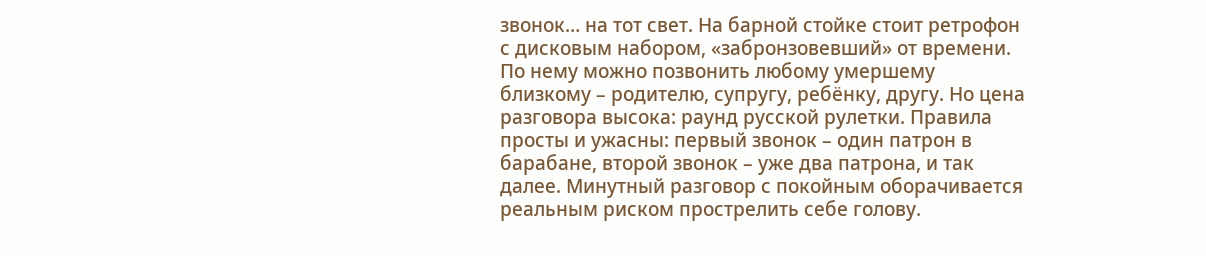звонок… на тот свет. На барной стойке стоит ретрофон с дисковым набором, «забронзовевший» от времени. По нему можно позвонить любому умершему близкому – родителю, супругу, ребёнку, другу. Но цена разговора высока: раунд русской рулетки. Правила просты и ужасны: первый звонок – один патрон в барабане, второй звонок – уже два патрона, и так далее. Минутный разговор с покойным оборачивается реальным риском прострелить себе голову.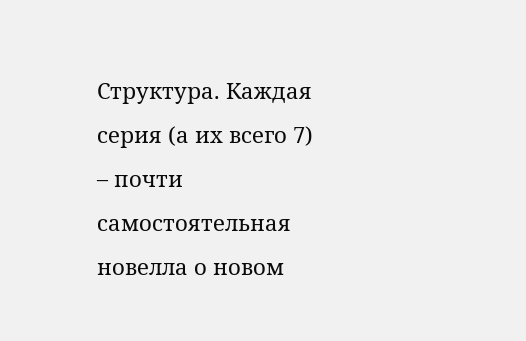Структура. Каждая серия (а их всего 7) – почти самостоятельная новелла о новом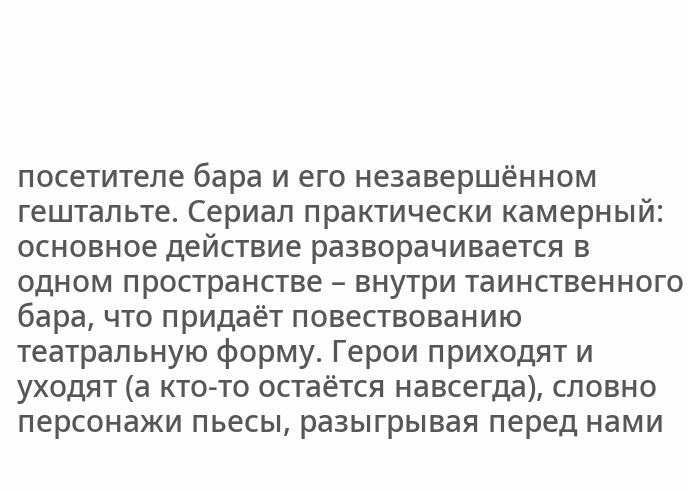посетителе бара и его незавершённом гештальте. Сериал практически камерный: основное действие разворачивается в одном пространстве – внутри таинственного бара, что придаёт повествованию театральную форму. Герои приходят и уходят (а кто-то остаётся навсегда), словно персонажи пьесы, разыгрывая перед нами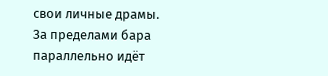свои личные драмы. За пределами бара параллельно идёт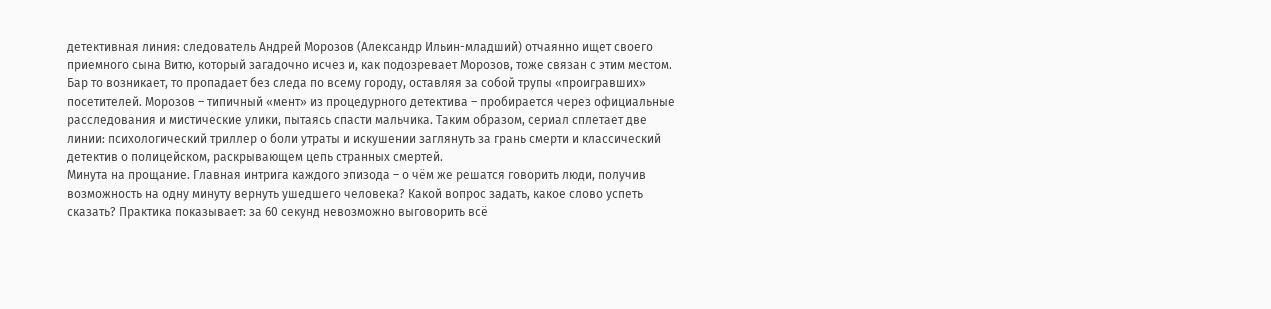детективная линия: следователь Андрей Морозов (Александр Ильин-младший) отчаянно ищет своего приемного сына Витю, который загадочно исчез и, как подозревает Морозов, тоже связан с этим местом. Бар то возникает, то пропадает без следа по всему городу, оставляя за собой трупы «проигравших» посетителей. Морозов – типичный «мент» из процедурного детектива – пробирается через официальные расследования и мистические улики, пытаясь спасти мальчика. Таким образом, сериал сплетает две линии: психологический триллер о боли утраты и искушении заглянуть за грань смерти и классический детектив о полицейском, раскрывающем цепь странных смертей.
Минута на прощание. Главная интрига каждого эпизода – о чём же решатся говорить люди, получив возможность на одну минуту вернуть ушедшего человека? Какой вопрос задать, какое слово успеть сказать? Практика показывает: за 60 секунд невозможно выговорить всё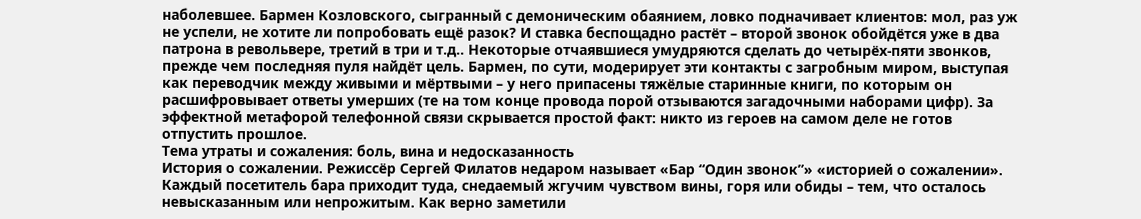наболевшее. Бармен Козловского, сыгранный с демоническим обаянием, ловко подначивает клиентов: мол, раз уж не успели, не хотите ли попробовать ещё разок? И ставка беспощадно растёт – второй звонок обойдётся уже в два патрона в револьвере, третий в три и т.д.. Некоторые отчаявшиеся умудряются сделать до четырёх-пяти звонков, прежде чем последняя пуля найдёт цель. Бармен, по сути, модерирует эти контакты с загробным миром, выступая как переводчик между живыми и мёртвыми – у него припасены тяжёлые старинные книги, по которым он расшифровывает ответы умерших (те на том конце провода порой отзываются загадочными наборами цифр). За эффектной метафорой телефонной связи скрывается простой факт: никто из героев на самом деле не готов отпустить прошлое.
Тема утраты и сожаления: боль, вина и недосказанность
История о сожалении. Режиссёр Сергей Филатов недаром называет «Бар “Один звонок”» «историей о сожалении». Каждый посетитель бара приходит туда, снедаемый жгучим чувством вины, горя или обиды – тем, что осталось невысказанным или непрожитым. Как верно заметили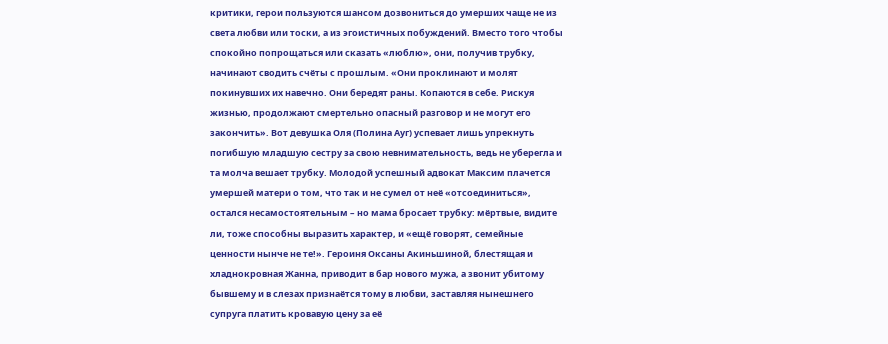критики, герои пользуются шансом дозвониться до умерших чаще не из света любви или тоски, а из эгоистичных побуждений. Вместо того чтобы спокойно попрощаться или сказать «люблю», они, получив трубку, начинают сводить счёты с прошлым. «Они проклинают и молят покинувших их навечно. Они бередят раны. Копаются в себе. Рискуя жизнью, продолжают смертельно опасный разговор и не могут его закончить». Вот девушка Оля (Полина Ауг) успевает лишь упрекнуть погибшую младшую сестру за свою невнимательность, ведь не уберегла и та молча вешает трубку. Молодой успешный адвокат Максим плачется умершей матери о том, что так и не сумел от неё «отсоединиться», остался несамостоятельным – но мама бросает трубку: мёртвые, видите ли, тоже способны выразить характер, и «ещё говорят, семейные ценности нынче не те!». Героиня Оксаны Акиньшиной, блестящая и хладнокровная Жанна, приводит в бар нового мужа, а звонит убитому бывшему и в слезах признаётся тому в любви, заставляя нынешнего супруга платить кровавую цену за её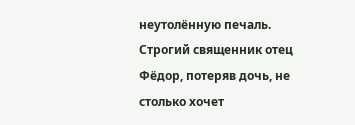неутолённую печаль. Строгий священник отец Фёдор, потеряв дочь, не столько хочет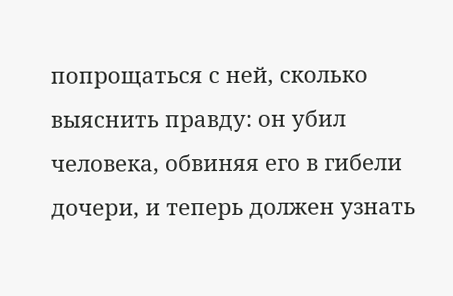попрощаться с ней, сколько выяснить правду: он убил человека, обвиняя его в гибели дочери, и теперь должен узнать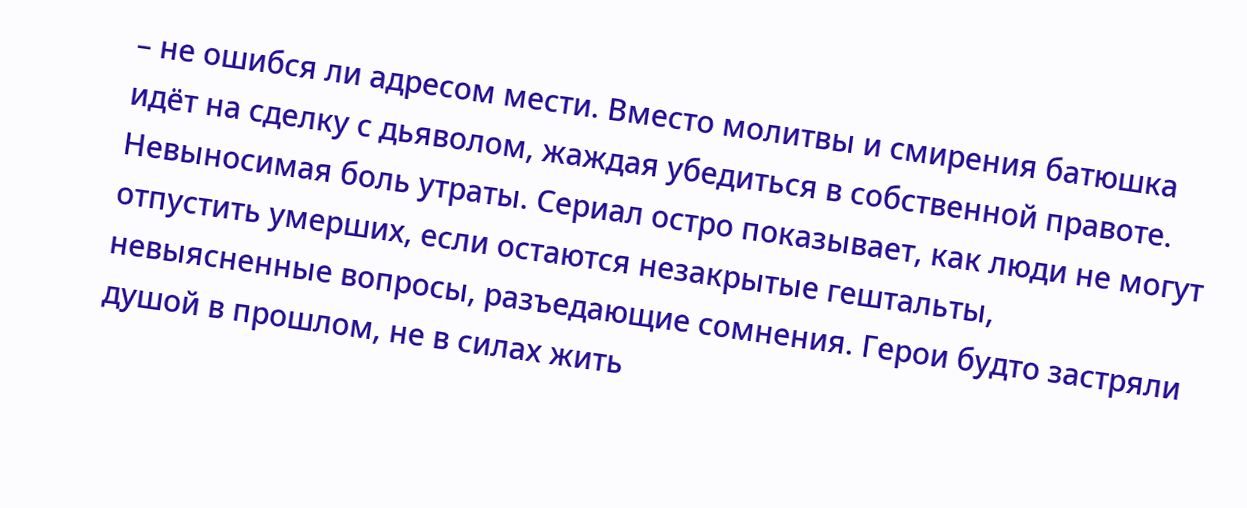– не ошибся ли адресом мести. Вместо молитвы и смирения батюшка идёт на сделку с дьяволом, жаждая убедиться в собственной правоте.
Невыносимая боль утраты. Сериал остро показывает, как люди не могут отпустить умерших, если остаются незакрытые гештальты, невыясненные вопросы, разъедающие сомнения. Герои будто застряли душой в прошлом, не в силах жить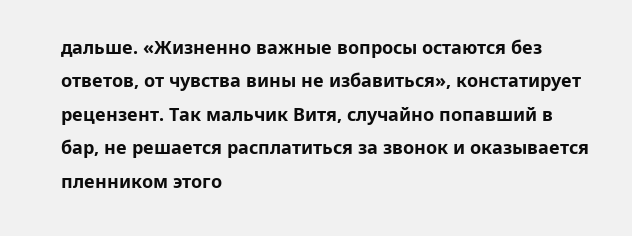дальше. «Жизненно важные вопросы остаются без ответов, от чувства вины не избавиться», констатирует рецензент. Так мальчик Витя, случайно попавший в бар, не решается расплатиться за звонок и оказывается пленником этого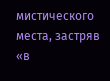мистического места, застряв «в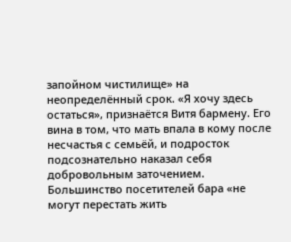запойном чистилище» на неопределённый срок. «Я хочу здесь остаться», признаётся Витя бармену. Его вина в том, что мать впала в кому после несчастья с семьёй, и подросток подсознательно наказал себя добровольным заточением. Большинство посетителей бара «не могут перестать жить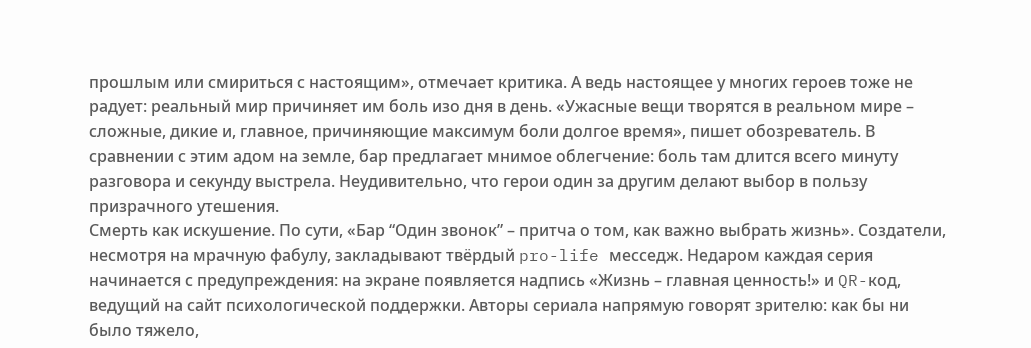прошлым или смириться с настоящим», отмечает критика. А ведь настоящее у многих героев тоже не радует: реальный мир причиняет им боль изо дня в день. «Ужасные вещи творятся в реальном мире – сложные, дикие и, главное, причиняющие максимум боли долгое время», пишет обозреватель. В сравнении с этим адом на земле, бар предлагает мнимое облегчение: боль там длится всего минуту разговора и секунду выстрела. Неудивительно, что герои один за другим делают выбор в пользу призрачного утешения.
Смерть как искушение. По сути, «Бар “Один звонок” – притча о том, как важно выбрать жизнь». Создатели, несмотря на мрачную фабулу, закладывают твёрдый pro-life месседж. Недаром каждая серия начинается с предупреждения: на экране появляется надпись «Жизнь – главная ценность!» и QR-код, ведущий на сайт психологической поддержки. Авторы сериала напрямую говорят зрителю: как бы ни было тяжело,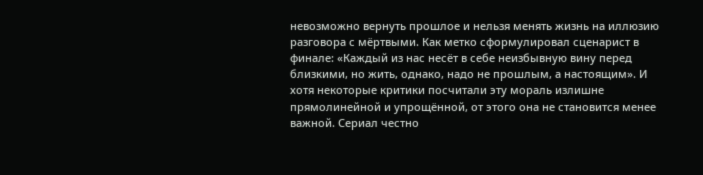невозможно вернуть прошлое и нельзя менять жизнь на иллюзию разговора с мёртвыми. Как метко сформулировал сценарист в финале: «Каждый из нас несёт в себе неизбывную вину перед близкими, но жить, однако, надо не прошлым, а настоящим». И хотя некоторые критики посчитали эту мораль излишне прямолинейной и упрощённой, от этого она не становится менее важной. Сериал честно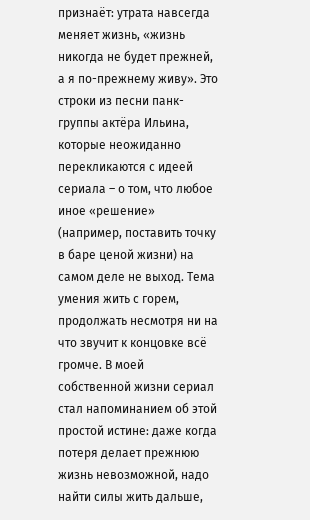признаёт: утрата навсегда меняет жизнь, «жизнь никогда не будет прежней, а я по-прежнему живу». Это строки из песни панк-группы актёра Ильина, которые неожиданно перекликаются с идеей сериала – о том, что любое иное «решение» (например, поставить точку в баре ценой жизни) на самом деле не выход. Тема умения жить с горем, продолжать несмотря ни на что звучит к концовке всё громче. В моей собственной жизни сериал стал напоминанием об этой простой истине: даже когда потеря делает прежнюю жизнь невозможной, надо найти силы жить дальше,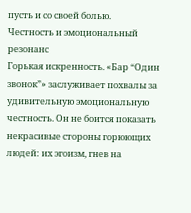пусть и со своей болью.
Честность и эмоциональный резонанс
Горькая искренность. «Бар “Один звонок”» заслуживает похвалы за удивительную эмоциональную честность. Он не боится показать некрасивые стороны горюющих людей: их эгоизм, гнев на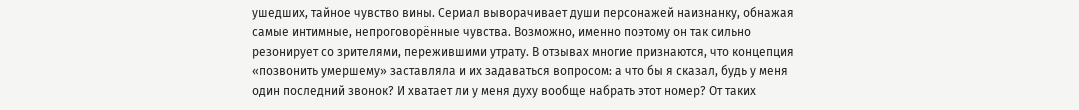ушедших, тайное чувство вины. Сериал выворачивает души персонажей наизнанку, обнажая самые интимные, непроговорённые чувства. Возможно, именно поэтому он так сильно резонирует со зрителями, пережившими утрату. В отзывах многие признаются, что концепция «позвонить умершему» заставляла и их задаваться вопросом: а что бы я сказал, будь у меня один последний звонок? И хватает ли у меня духу вообще набрать этот номер? От таких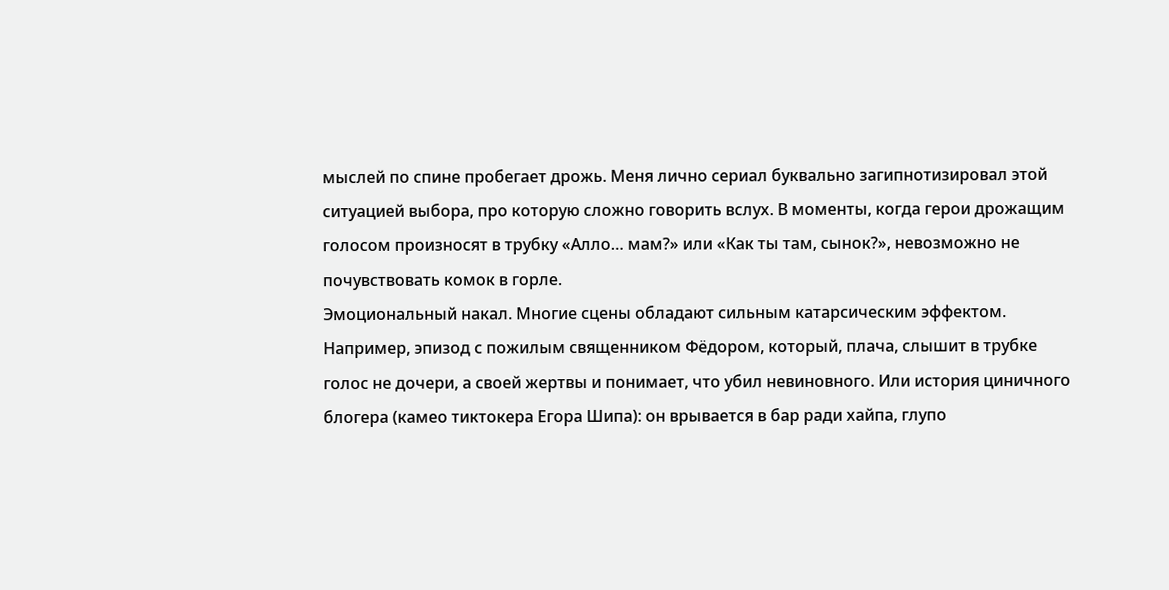мыслей по спине пробегает дрожь. Меня лично сериал буквально загипнотизировал этой ситуацией выбора, про которую сложно говорить вслух. В моменты, когда герои дрожащим голосом произносят в трубку «Алло… мам?» или «Как ты там, сынок?», невозможно не почувствовать комок в горле.
Эмоциональный накал. Многие сцены обладают сильным катарсическим эффектом. Например, эпизод с пожилым священником Фёдором, который, плача, слышит в трубке голос не дочери, а своей жертвы и понимает, что убил невиновного. Или история циничного блогера (камео тиктокера Егора Шипа): он врывается в бар ради хайпа, глупо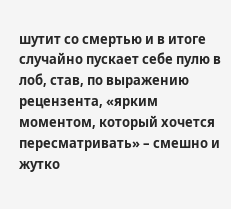шутит со смертью и в итоге случайно пускает себе пулю в лоб, став, по выражению рецензента, «ярким моментом, который хочется пересматривать» – смешно и жутко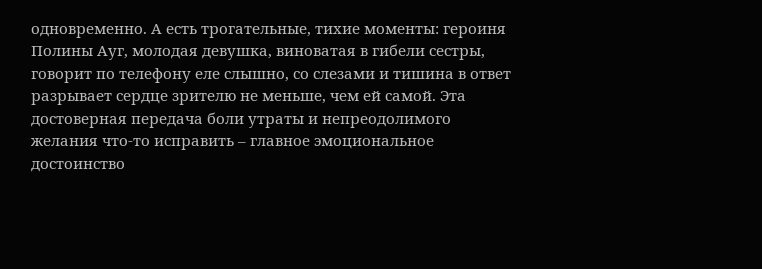одновременно. А есть трогательные, тихие моменты: героиня Полины Ауг, молодая девушка, виноватая в гибели сестры, говорит по телефону еле слышно, со слезами и тишина в ответ разрывает сердце зрителю не меньше, чем ей самой. Эта достоверная передача боли утраты и непреодолимого желания что-то исправить – главное эмоциональное достоинство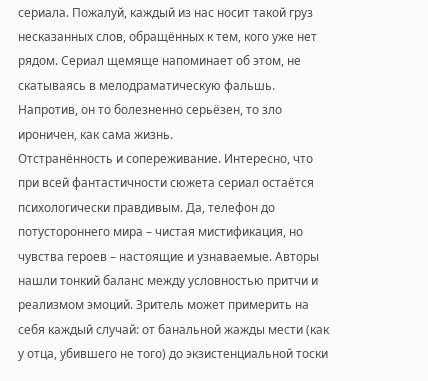сериала. Пожалуй, каждый из нас носит такой груз несказанных слов, обращённых к тем, кого уже нет рядом. Сериал щемяще напоминает об этом, не скатываясь в мелодраматическую фальшь. Напротив, он то болезненно серьёзен, то зло ироничен, как сама жизнь.
Отстранённость и сопереживание. Интересно, что при всей фантастичности сюжета сериал остаётся психологически правдивым. Да, телефон до потустороннего мира – чистая мистификация, но чувства героев – настоящие и узнаваемые. Авторы нашли тонкий баланс между условностью притчи и реализмом эмоций. Зритель может примерить на себя каждый случай: от банальной жажды мести (как у отца, убившего не того) до экзистенциальной тоски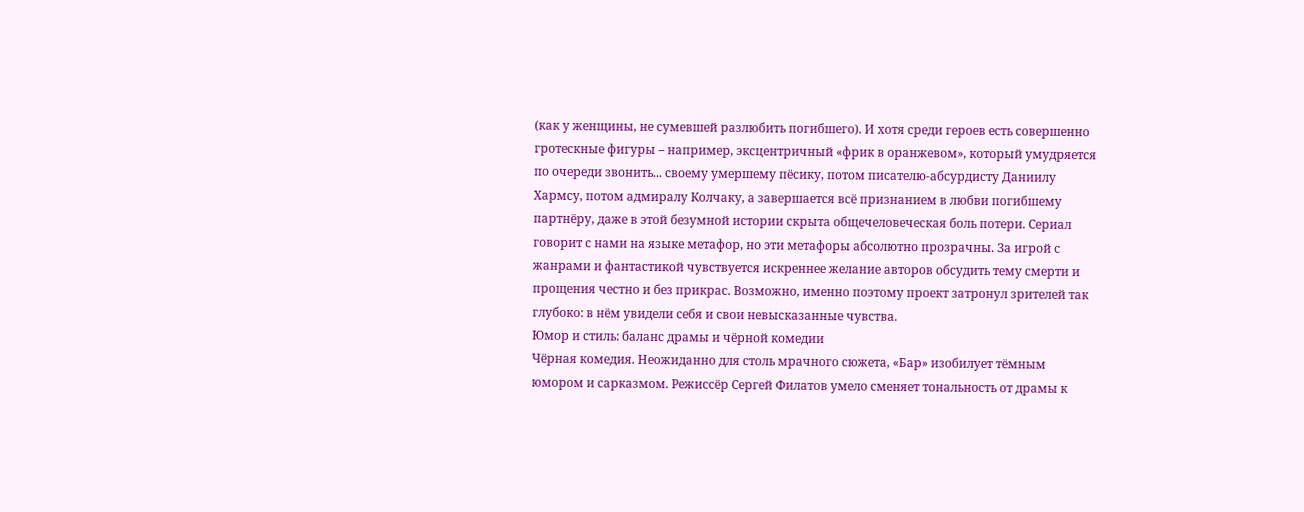(как у женщины, не сумевшей разлюбить погибшего). И хотя среди героев есть совершенно гротескные фигуры – например, эксцентричный «фрик в оранжевом», который умудряется по очереди звонить... своему умершему пёсику, потом писателю-абсурдисту Даниилу Хармсу, потом адмиралу Колчаку, а завершается всё признанием в любви погибшему партнёру, даже в этой безумной истории скрыта общечеловеческая боль потери. Сериал говорит с нами на языке метафор, но эти метафоры абсолютно прозрачны. За игрой с жанрами и фантастикой чувствуется искреннее желание авторов обсудить тему смерти и прощения честно и без прикрас. Возможно, именно поэтому проект затронул зрителей так глубоко: в нём увидели себя и свои невысказанные чувства.
Юмор и стиль: баланс драмы и чёрной комедии
Чёрная комедия. Неожиданно для столь мрачного сюжета, «Бар» изобилует тёмным юмором и сарказмом. Режиссёр Сергей Филатов умело сменяет тональность от драмы к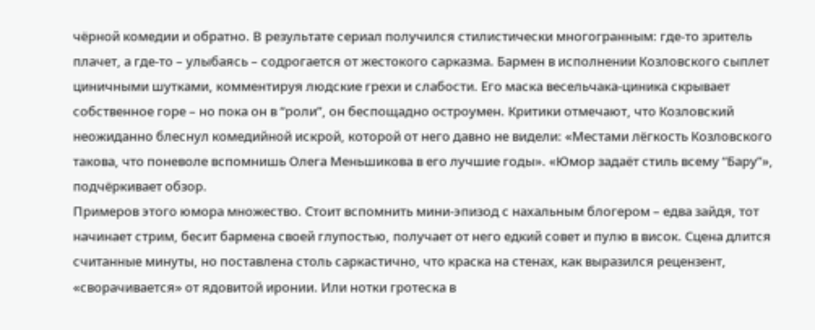чёрной комедии и обратно. В результате сериал получился стилистически многогранным: где-то зритель плачет, а где-то – улыбаясь – содрогается от жестокого сарказма. Бармен в исполнении Козловского сыплет циничными шутками, комментируя людские грехи и слабости. Его маска весельчака-циника скрывает собственное горе – но пока он в “роли”, он беспощадно остроумен. Критики отмечают, что Козловский неожиданно блеснул комедийной искрой, которой от него давно не видели: «Местами лёгкость Козловского такова, что поневоле вспомнишь Олега Меньшикова в его лучшие годы». «Юмор задаёт стиль всему “Бару”», подчёркивает обзор.
Примеров этого юмора множество. Стоит вспомнить мини-эпизод с нахальным блогером – едва зайдя, тот начинает стрим, бесит бармена своей глупостью, получает от него едкий совет и пулю в висок. Сцена длится считанные минуты, но поставлена столь саркастично, что краска на стенах, как выразился рецензент, «сворачивается» от ядовитой иронии. Или нотки гротеска в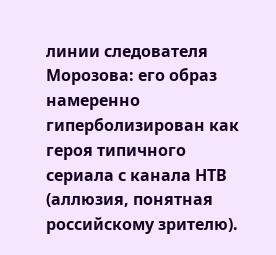линии следователя Морозова: его образ намеренно гиперболизирован как героя типичного сериала с канала НТВ (аллюзия, понятная российскому зрителю).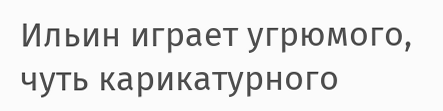Ильин играет угрюмого, чуть карикатурного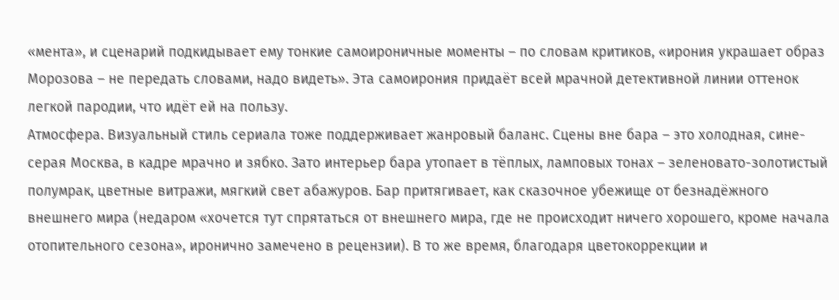«мента», и сценарий подкидывает ему тонкие самоироничные моменты – по словам критиков, «ирония украшает образ Морозова – не передать словами, надо видеть». Эта самоирония придаёт всей мрачной детективной линии оттенок легкой пародии, что идёт ей на пользу.
Атмосфера. Визуальный стиль сериала тоже поддерживает жанровый баланс. Сцены вне бара – это холодная, сине-серая Москва, в кадре мрачно и зябко. Зато интерьер бара утопает в тёплых, ламповых тонах – зеленовато-золотистый полумрак, цветные витражи, мягкий свет абажуров. Бар притягивает, как сказочное убежище от безнадёжного внешнего мира (недаром «хочется тут спрятаться от внешнего мира, где не происходит ничего хорошего, кроме начала отопительного сезона», иронично замечено в рецензии). В то же время, благодаря цветокоррекции и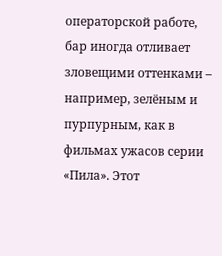операторской работе, бар иногда отливает зловещими оттенками – например, зелёным и пурпурным, как в фильмах ужасов серии «Пила». Этот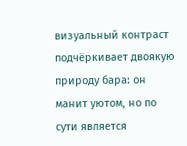визуальный контраст подчёркивает двоякую природу бара: он манит уютом, но по сути является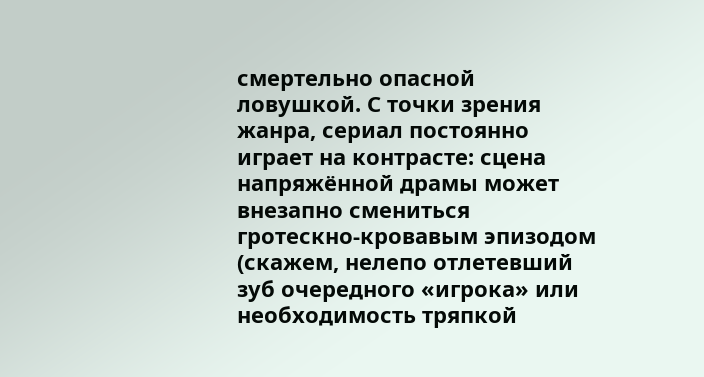смертельно опасной ловушкой. С точки зрения жанра, сериал постоянно играет на контрасте: сцена напряжённой драмы может внезапно смениться гротескно-кровавым эпизодом (скажем, нелепо отлетевший зуб очередного «игрока» или необходимость тряпкой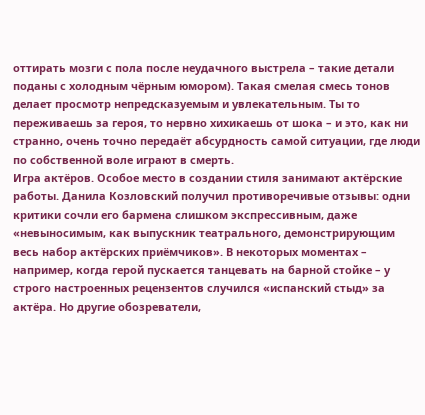оттирать мозги с пола после неудачного выстрела – такие детали поданы с холодным чёрным юмором). Такая смелая смесь тонов делает просмотр непредсказуемым и увлекательным. Ты то переживаешь за героя, то нервно хихикаешь от шока – и это, как ни странно, очень точно передаёт абсурдность самой ситуации, где люди по собственной воле играют в смерть.
Игра актёров. Особое место в создании стиля занимают актёрские работы. Данила Козловский получил противоречивые отзывы: одни критики сочли его бармена слишком экспрессивным, даже «невыносимым, как выпускник театрального, демонстрирующим весь набор актёрских приёмчиков». В некоторых моментах – например, когда герой пускается танцевать на барной стойке – у строго настроенных рецензентов случился «испанский стыд» за актёра. Но другие обозреватели,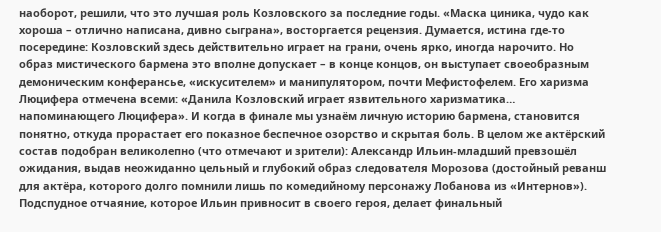наоборот, решили, что это лучшая роль Козловского за последние годы. «Маска циника, чудо как хороша – отлично написана, дивно сыграна», восторгается рецензия. Думается, истина где-то посередине: Козловский здесь действительно играет на грани, очень ярко, иногда нарочито. Но образ мистического бармена это вполне допускает – в конце концов, он выступает своеобразным демоническим конферансье, «искусителем» и манипулятором, почти Мефистофелем. Его харизма Люцифера отмечена всеми: «Данила Козловский играет язвительного харизматика… напоминающего Люцифера». И когда в финале мы узнаём личную историю бармена, становится понятно, откуда прорастает его показное беспечное озорство и скрытая боль. В целом же актёрский состав подобран великолепно (что отмечают и зрители): Александр Ильин-младший превзошёл ожидания, выдав неожиданно цельный и глубокий образ следователя Морозова (достойный реванш для актёра, которого долго помнили лишь по комедийному персонажу Лобанова из «Интернов»). Подспудное отчаяние, которое Ильин привносит в своего героя, делает финальный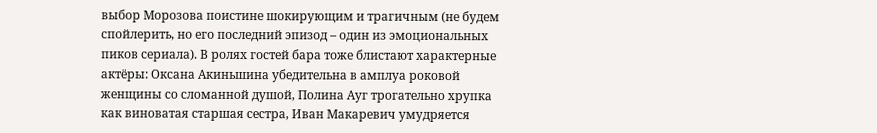выбор Морозова поистине шокирующим и трагичным (не будем спойлерить, но его последний эпизод – один из эмоциональных пиков сериала). В ролях гостей бара тоже блистают характерные актёры: Оксана Акиньшина убедительна в амплуа роковой женщины со сломанной душой, Полина Ауг трогательно хрупка как виноватая старшая сестра, Иван Макаревич умудряется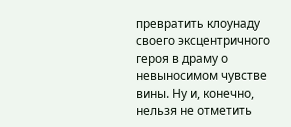превратить клоунаду своего эксцентричного героя в драму о невыносимом чувстве вины. Ну и, конечно, нельзя не отметить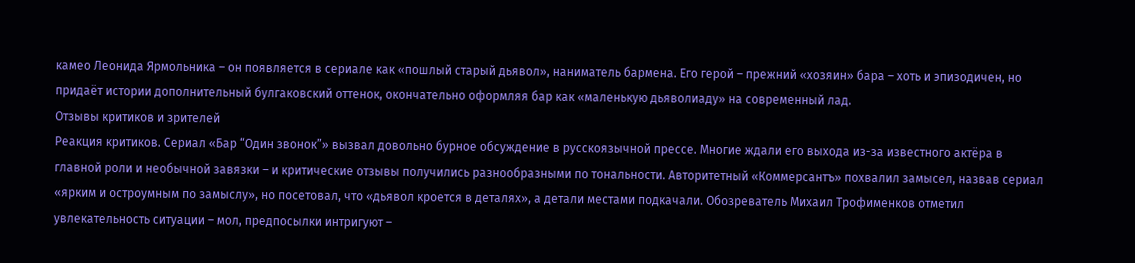камео Леонида Ярмольника – он появляется в сериале как «пошлый старый дьявол», наниматель бармена. Его герой – прежний «хозяин» бара – хоть и эпизодичен, но придаёт истории дополнительный булгаковский оттенок, окончательно оформляя бар как «маленькую дьяволиаду» на современный лад.
Отзывы критиков и зрителей
Реакция критиков. Сериал «Бар “Один звонок”» вызвал довольно бурное обсуждение в русскоязычной прессе. Многие ждали его выхода из-за известного актёра в главной роли и необычной завязки – и критические отзывы получились разнообразными по тональности. Авторитетный «Коммерсантъ» похвалил замысел, назвав сериал «ярким и остроумным по замыслу», но посетовал, что «дьявол кроется в деталях», а детали местами подкачали. Обозреватель Михаил Трофименков отметил увлекательность ситуации – мол, предпосылки интригуют –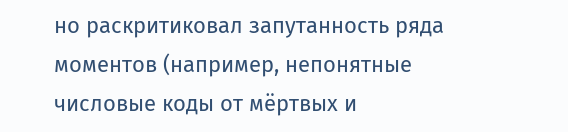но раскритиковал запутанность ряда моментов (например, непонятные числовые коды от мёртвых и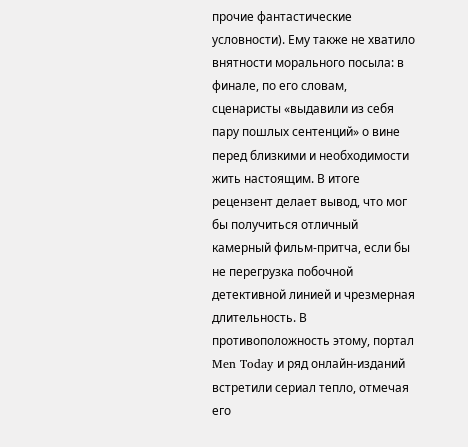прочие фантастические условности). Ему также не хватило внятности морального посыла: в финале, по его словам, сценаристы «выдавили из себя пару пошлых сентенций» о вине перед близкими и необходимости жить настоящим. В итоге рецензент делает вывод, что мог бы получиться отличный камерный фильм-притча, если бы не перегрузка побочной детективной линией и чрезмерная длительность. В противоположность этому, портал Men Today и ряд онлайн-изданий встретили сериал тепло, отмечая его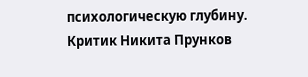психологическую глубину. Критик Никита Прунков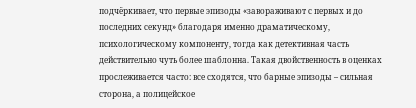подчёркивает, что первые эпизоды «завораживают с первых и до последних секунд» благодаря именно драматическому, психологическому компоненту, тогда как детективная часть действительно чуть более шаблонна. Такая двойственность в оценках прослеживается часто: все сходятся, что барные эпизоды – сильная сторона, а полицейское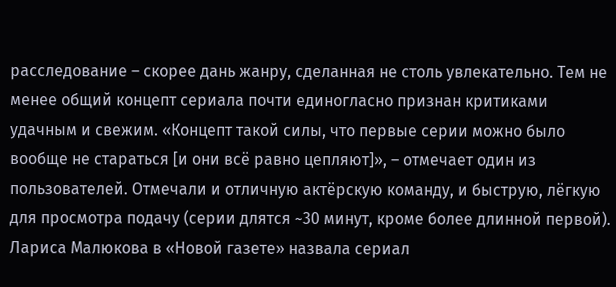расследование – скорее дань жанру, сделанная не столь увлекательно. Тем не менее общий концепт сериала почти единогласно признан критиками удачным и свежим. «Концепт такой силы, что первые серии можно было вообще не стараться [и они всё равно цепляют]», – отмечает один из пользователей. Отмечали и отличную актёрскую команду, и быструю, лёгкую для просмотра подачу (серии длятся ~30 минут, кроме более длинной первой). Лариса Малюкова в «Новой газете» назвала сериал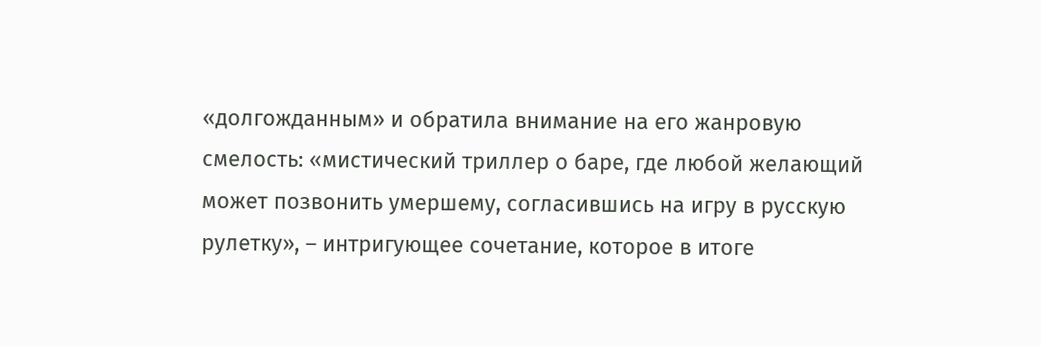«долгожданным» и обратила внимание на его жанровую смелость: «мистический триллер о баре, где любой желающий может позвонить умершему, согласившись на игру в русскую рулетку», – интригующее сочетание, которое в итоге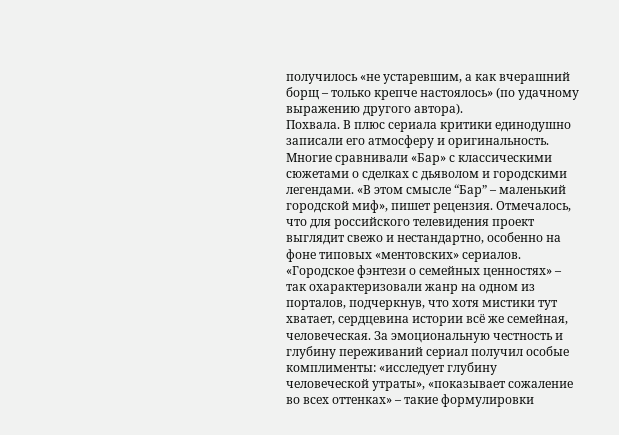получилось «не устаревшим, а как вчерашний борщ – только крепче настоялось» (по удачному выражению другого автора).
Похвала. В плюс сериала критики единодушно записали его атмосферу и оригинальность. Многие сравнивали «Бар» с классическими сюжетами о сделках с дьяволом и городскими легендами. «В этом смысле “Бар” – маленький городской миф», пишет рецензия. Отмечалось, что для российского телевидения проект выглядит свежо и нестандартно, особенно на фоне типовых «ментовских» сериалов. «Городское фэнтези о семейных ценностях» – так охарактеризовали жанр на одном из порталов, подчеркнув, что хотя мистики тут хватает, сердцевина истории всё же семейная, человеческая. За эмоциональную честность и глубину переживаний сериал получил особые комплименты: «исследует глубину человеческой утраты», «показывает сожаление во всех оттенках» – такие формулировки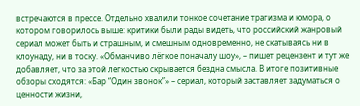встречаются в прессе. Отдельно хвалили тонкое сочетание трагизма и юмора, о котором говорилось выше: критики были рады видеть, что российский жанровый сериал может быть и страшным, и смешным одновременно, не скатываясь ни в клоунаду, ни в тоску. «Обманчиво лёгкое поначалу шоу», – пишет рецензент и тут же добавляет, что за этой легкостью скрывается бездна смысла. В итоге позитивные обзоры сходятся: «Бар “Один звонок”» – сериал, который заставляет задуматься о ценности жизни,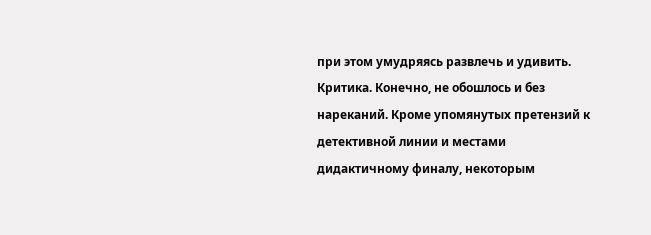при этом умудряясь развлечь и удивить.
Критика. Конечно, не обошлось и без нареканий. Кроме упомянутых претензий к детективной линии и местами дидактичному финалу, некоторым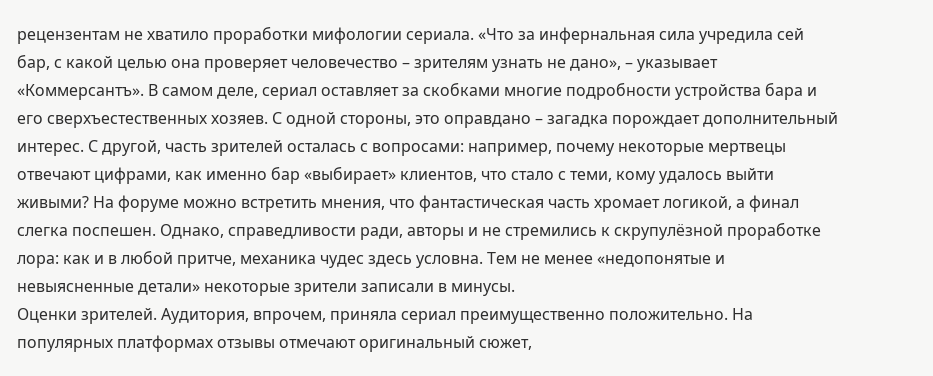рецензентам не хватило проработки мифологии сериала. «Что за инфернальная сила учредила сей бар, с какой целью она проверяет человечество – зрителям узнать не дано», – указывает «Коммерсантъ». В самом деле, сериал оставляет за скобками многие подробности устройства бара и его сверхъестественных хозяев. С одной стороны, это оправдано – загадка порождает дополнительный интерес. С другой, часть зрителей осталась с вопросами: например, почему некоторые мертвецы отвечают цифрами, как именно бар «выбирает» клиентов, что стало с теми, кому удалось выйти живыми? На форуме можно встретить мнения, что фантастическая часть хромает логикой, а финал слегка поспешен. Однако, справедливости ради, авторы и не стремились к скрупулёзной проработке лора: как и в любой притче, механика чудес здесь условна. Тем не менее «недопонятые и невыясненные детали» некоторые зрители записали в минусы.
Оценки зрителей. Аудитория, впрочем, приняла сериал преимущественно положительно. На популярных платформах отзывы отмечают оригинальный сюжет,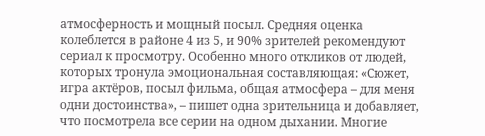атмосферность и мощный посыл. Средняя оценка колеблется в районе 4 из 5, и 90% зрителей рекомендуют сериал к просмотру. Особенно много откликов от людей, которых тронула эмоциональная составляющая: «Сюжет, игра актёров, посыл фильма, общая атмосфера – для меня одни достоинства», – пишет одна зрительница и добавляет, что посмотрела все серии на одном дыхании. Многие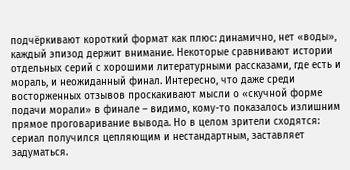подчёркивают короткий формат как плюс: динамично, нет «воды», каждый эпизод держит внимание. Некоторые сравнивают истории отдельных серий с хорошими литературными рассказами, где есть и мораль, и неожиданный финал. Интересно, что даже среди восторженных отзывов проскакивают мысли о «скучной форме подачи морали» в финале – видимо, кому-то показалось излишним прямое проговаривание вывода. Но в целом зрители сходятся: сериал получился цепляющим и нестандартным, заставляет задуматься.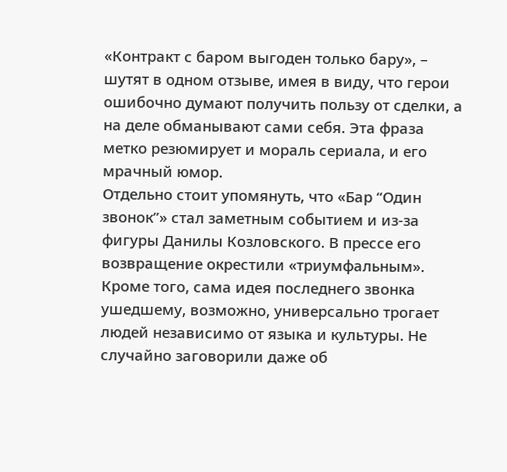«Контракт с баром выгоден только бару», – шутят в одном отзыве, имея в виду, что герои ошибочно думают получить пользу от сделки, а на деле обманывают сами себя. Эта фраза метко резюмирует и мораль сериала, и его мрачный юмор.
Отдельно стоит упомянуть, что «Бар “Один звонок”» стал заметным событием и из-за фигуры Данилы Козловского. В прессе его возвращение окрестили «триумфальным». Кроме того, сама идея последнего звонка ушедшему, возможно, универсально трогает людей независимо от языка и культуры. Не случайно заговорили даже об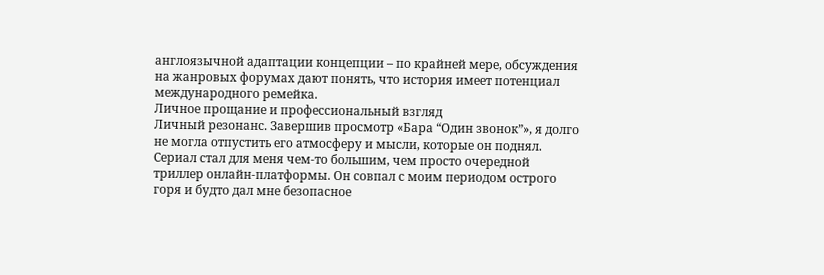англоязычной адаптации концепции – по крайней мере, обсуждения на жанровых форумах дают понять, что история имеет потенциал международного ремейка.
Личное прощание и профессиональный взгляд
Личный резонанс. Завершив просмотр «Бара “Один звонок”», я долго не могла отпустить его атмосферу и мысли, которые он поднял. Сериал стал для меня чем-то большим, чем просто очередной триллер онлайн-платформы. Он совпал с моим периодом острого горя и будто дал мне безопасное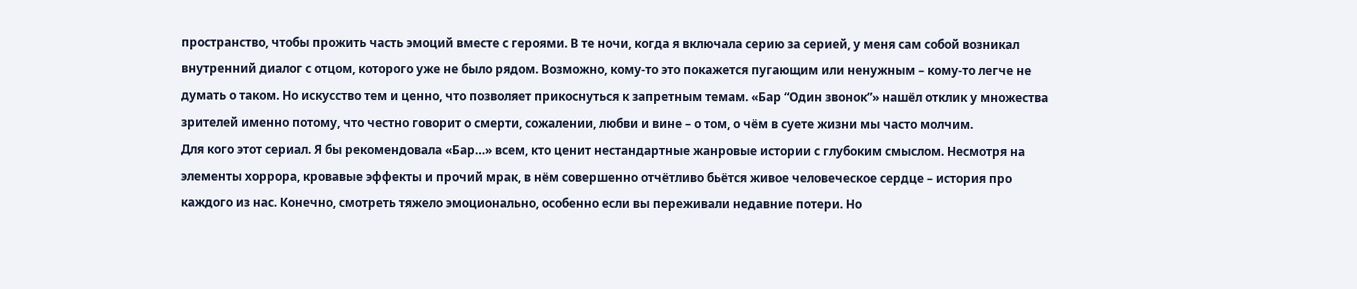пространство, чтобы прожить часть эмоций вместе с героями. В те ночи, когда я включала серию за серией, у меня сам собой возникал внутренний диалог с отцом, которого уже не было рядом. Возможно, кому-то это покажется пугающим или ненужным – кому-то легче не думать о таком. Но искусство тем и ценно, что позволяет прикоснуться к запретным темам. «Бар “Один звонок”» нашёл отклик у множества зрителей именно потому, что честно говорит о смерти, сожалении, любви и вине – о том, о чём в суете жизни мы часто молчим.
Для кого этот сериал. Я бы рекомендовала «Бар…» всем, кто ценит нестандартные жанровые истории с глубоким смыслом. Несмотря на элементы хоррора, кровавые эффекты и прочий мрак, в нём совершенно отчётливо бьётся живое человеческое сердце – история про каждого из нас. Конечно, смотреть тяжело эмоционально, особенно если вы переживали недавние потери. Но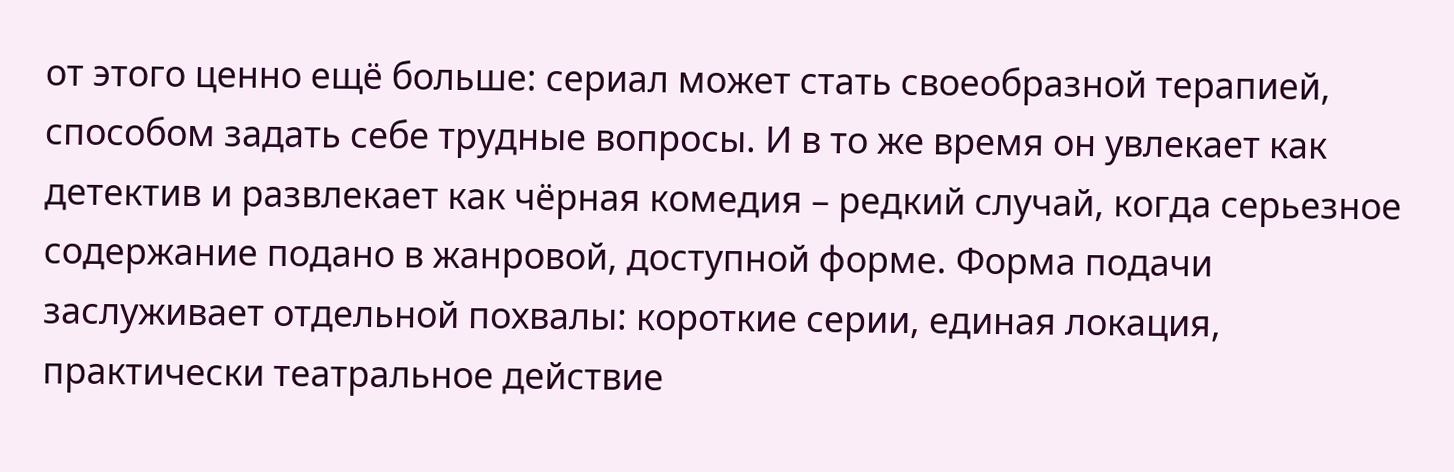от этого ценно ещё больше: сериал может стать своеобразной терапией, способом задать себе трудные вопросы. И в то же время он увлекает как детектив и развлекает как чёрная комедия – редкий случай, когда серьезное содержание подано в жанровой, доступной форме. Форма подачи заслуживает отдельной похвалы: короткие серии, единая локация, практически театральное действие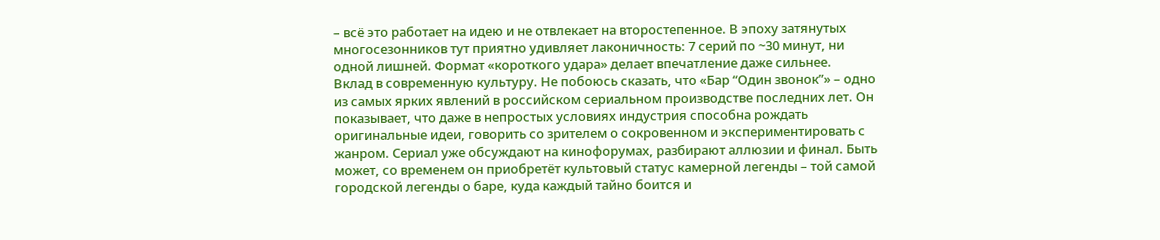– всё это работает на идею и не отвлекает на второстепенное. В эпоху затянутых многосезонников тут приятно удивляет лаконичность: 7 серий по ~30 минут, ни одной лишней. Формат «короткого удара» делает впечатление даже сильнее.
Вклад в современную культуру. Не побоюсь сказать, что «Бар “Один звонок”» – одно из самых ярких явлений в российском сериальном производстве последних лет. Он показывает, что даже в непростых условиях индустрия способна рождать оригинальные идеи, говорить со зрителем о сокровенном и экспериментировать с жанром. Сериал уже обсуждают на кинофорумах, разбирают аллюзии и финал. Быть может, со временем он приобретёт культовый статус камерной легенды – той самой городской легенды о баре, куда каждый тайно боится и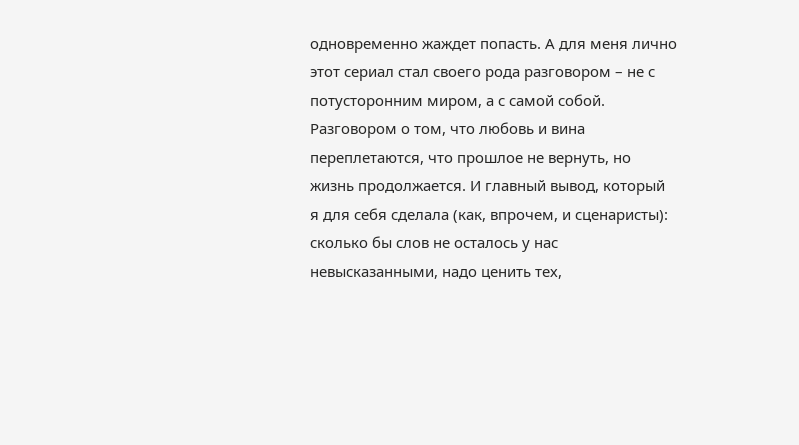одновременно жаждет попасть. А для меня лично этот сериал стал своего рода разговором – не с потусторонним миром, а с самой собой. Разговором о том, что любовь и вина переплетаются, что прошлое не вернуть, но жизнь продолжается. И главный вывод, который я для себя сделала (как, впрочем, и сценаристы): сколько бы слов не осталось у нас невысказанными, надо ценить тех,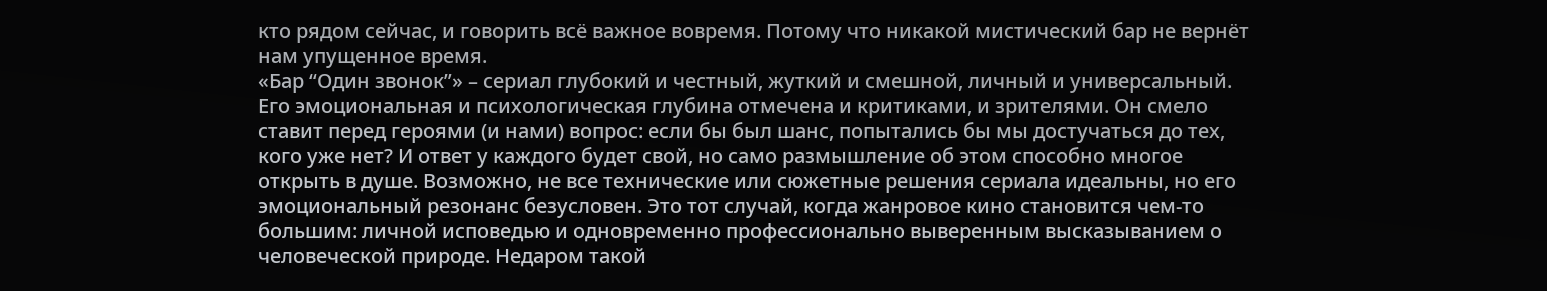кто рядом сейчас, и говорить всё важное вовремя. Потому что никакой мистический бар не вернёт нам упущенное время.
«Бар “Один звонок”» – сериал глубокий и честный, жуткий и смешной, личный и универсальный. Его эмоциональная и психологическая глубина отмечена и критиками, и зрителями. Он смело ставит перед героями (и нами) вопрос: если бы был шанс, попытались бы мы достучаться до тех, кого уже нет? И ответ у каждого будет свой, но само размышление об этом способно многое открыть в душе. Возможно, не все технические или сюжетные решения сериала идеальны, но его эмоциональный резонанс безусловен. Это тот случай, когда жанровое кино становится чем-то большим: личной исповедью и одновременно профессионально выверенным высказыванием о человеческой природе. Недаром такой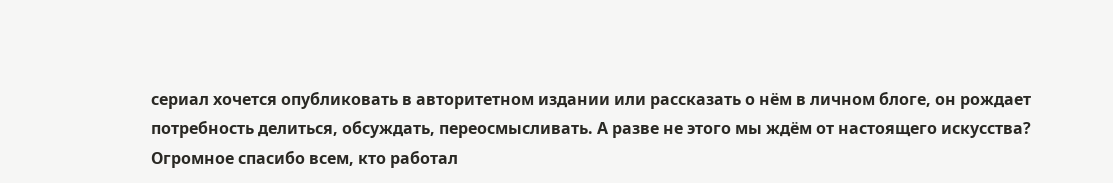сериал хочется опубликовать в авторитетном издании или рассказать о нём в личном блоге, он рождает потребность делиться, обсуждать, переосмысливать. А разве не этого мы ждём от настоящего искусства?
Огромное спасибо всем, кто работал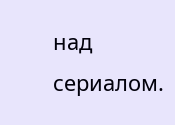над сериалом.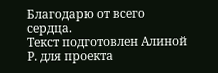Благодарю от всего сердца.
Текст подготовлен Алиной Р. для проекта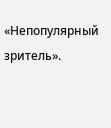«Непопулярный зритель».